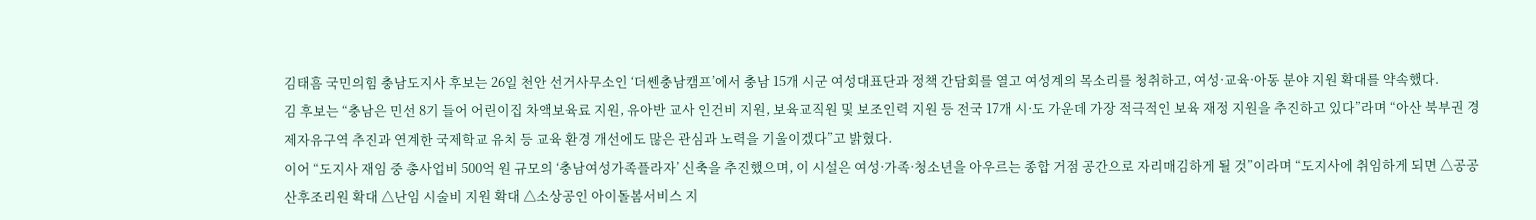김태흠 국민의힘 충남도지사 후보는 26일 천안 선거사무소인 ‘더쎈충남캠프’에서 충남 15개 시군 여성대표단과 정책 간담회를 열고 여성계의 목소리를 청취하고, 여성·교육·아동 분야 지원 확대를 약속했다.
김 후보는 “충남은 민선 8기 들어 어린이집 차액보육료 지원, 유아반 교사 인건비 지원, 보육교직원 및 보조인력 지원 등 전국 17개 시·도 가운데 가장 적극적인 보육 재정 지원을 추진하고 있다”라며 “아산 북부권 경제자유구역 추진과 연계한 국제학교 유치 등 교육 환경 개선에도 많은 관심과 노력을 기울이겠다”고 밝혔다.
이어 “도지사 재임 중 총사업비 500억 원 규모의 ‘충남여성가족플라자’ 신축을 추진했으며, 이 시설은 여성·가족·청소년을 아우르는 종합 거점 공간으로 자리매김하게 될 것”이라며 “도지사에 취임하게 되면 △공공산후조리원 확대 △난임 시술비 지원 확대 △소상공인 아이돌봄서비스 지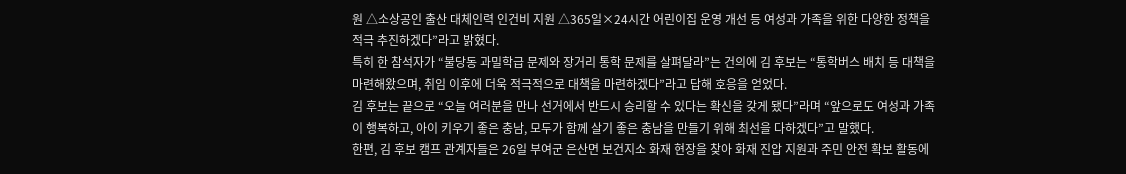원 △소상공인 출산 대체인력 인건비 지원 △365일×24시간 어린이집 운영 개선 등 여성과 가족을 위한 다양한 정책을 적극 추진하겠다”라고 밝혔다.
특히 한 참석자가 “불당동 과밀학급 문제와 장거리 통학 문제를 살펴달라”는 건의에 김 후보는 “통학버스 배치 등 대책을 마련해왔으며, 취임 이후에 더욱 적극적으로 대책을 마련하겠다”라고 답해 호응을 얻었다.
김 후보는 끝으로 “오늘 여러분을 만나 선거에서 반드시 승리할 수 있다는 확신을 갖게 됐다”라며 “앞으로도 여성과 가족이 행복하고, 아이 키우기 좋은 충남, 모두가 함께 살기 좋은 충남을 만들기 위해 최선을 다하겠다”고 말했다.
한편, 김 후보 캠프 관계자들은 26일 부여군 은산면 보건지소 화재 현장을 찾아 화재 진압 지원과 주민 안전 확보 활동에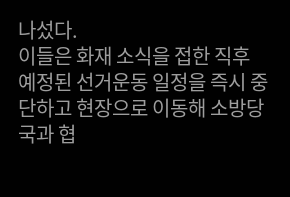나섰다.
이들은 화재 소식을 접한 직후 예정된 선거운동 일정을 즉시 중단하고 현장으로 이동해 소방당국과 협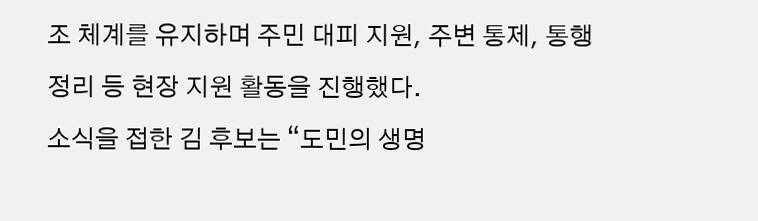조 체계를 유지하며 주민 대피 지원, 주변 통제, 통행 정리 등 현장 지원 활동을 진행했다.
소식을 접한 김 후보는 “도민의 생명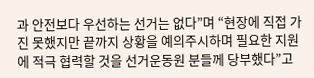과 안전보다 우선하는 선거는 없다”며 “현장에 직접 가진 못했지만 끝까지 상황을 예의주시하며 필요한 지원에 적극 협력할 것을 선거운동원 분들께 당부했다”고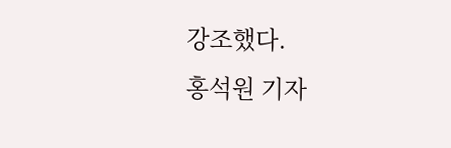강조했다.
홍석원 기자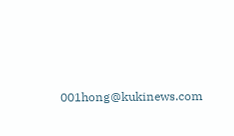001hong@kukinews.com